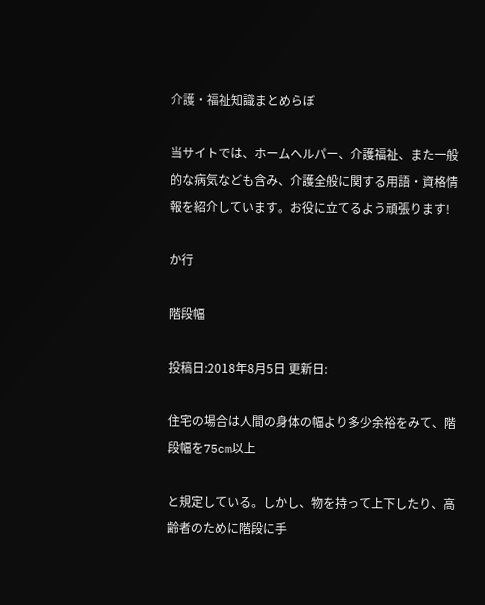介護・福祉知識まとめらぼ

当サイトでは、ホームヘルパー、介護福祉、また一般的な病気なども含み、介護全般に関する用語・資格情報を紹介しています。お役に立てるよう頑張ります!

か行

階段幅

投稿日:2018年8月5日 更新日:

住宅の場合は人間の身体の幅より多少余裕をみて、階段幅を75cm以上

と規定している。しかし、物を持って上下したり、高齢者のために階段に手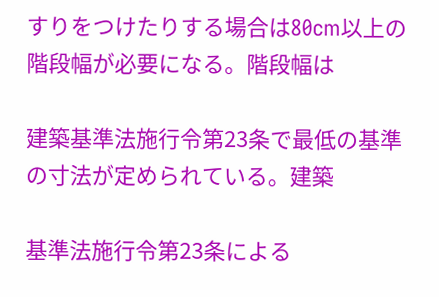すりをつけたりする場合は80cm以上の階段幅が必要になる。階段幅は

建築基準法施行令第23条で最低の基準の寸法が定められている。建築

基準法施行令第23条による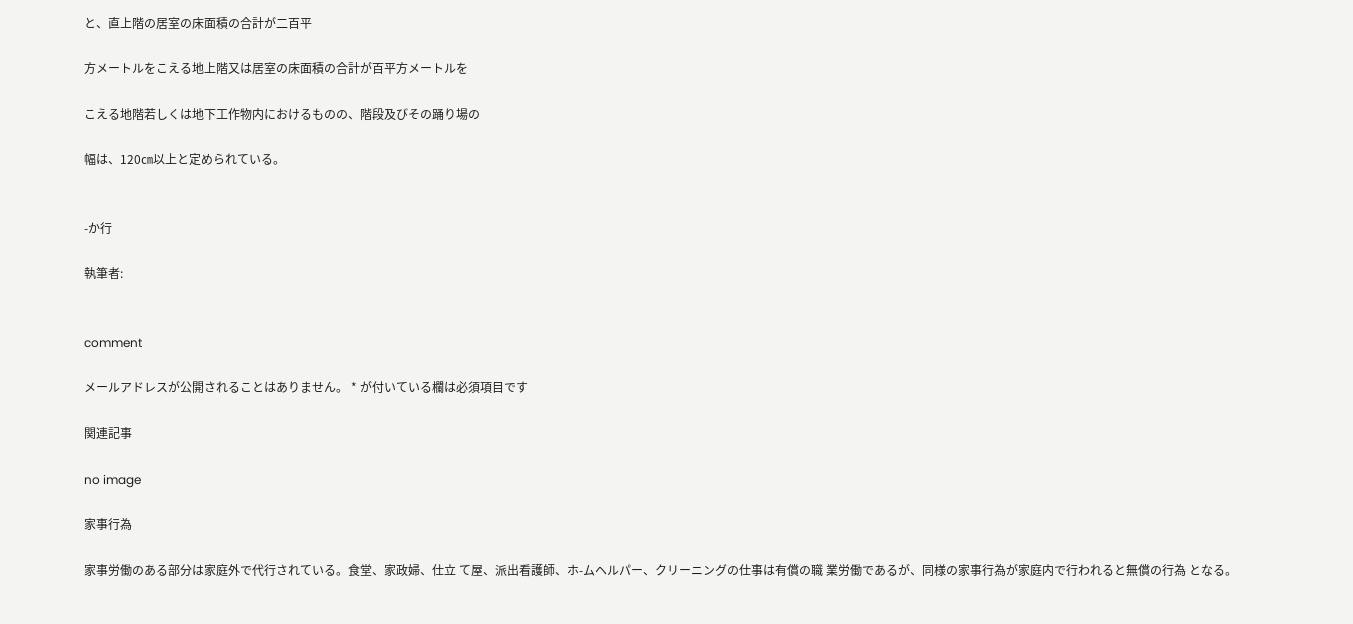と、直上階の居室の床面積の合計が二百平

方メートルをこえる地上階又は居室の床面積の合計が百平方メートルを

こえる地階若しくは地下工作物内におけるものの、階段及びその踊り場の

幅は、120㎝以上と定められている。


-か行

執筆者:


comment

メールアドレスが公開されることはありません。 * が付いている欄は必須項目です

関連記事

no image

家事行為

家事労働のある部分は家庭外で代行されている。食堂、家政婦、仕立 て屋、派出看護師、ホ-ムヘルパー、クリーニングの仕事は有償の職 業労働であるが、同様の家事行為が家庭内で行われると無償の行為 となる。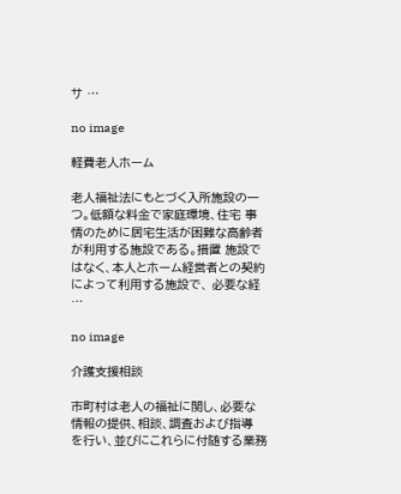サ …

no image

軽費老人ホーム

老人福祉法にもとづく入所施設の一つ。低額な料金で家庭環境、住宅 事情のために居宅生活が困難な高齢者が利用する施設である。措置 施設ではなく、本人とホーム経営者との契約によって利用する施設で、 必要な経 …

no image

介護支援相談

市町村は老人の福祉に関し、必要な情報の提供、相談、調査および指導 を行い、並びにこれらに付随する業務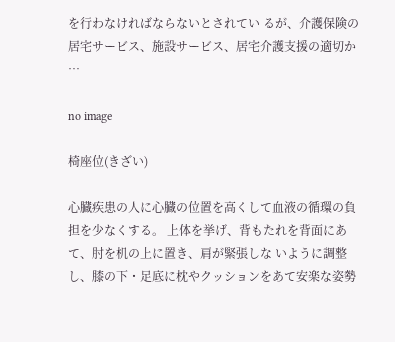を行わなければならないとされてい るが、介護保険の居宅サービス、施設サービス、居宅介護支援の適切か …

no image

椅座位(きざい)

心臓疾患の人に心臓の位置を高くして血液の循環の負担を少なくする。 上体を挙げ、背もたれを背面にあて、肘を机の上に置き、肩が緊張しな いように調整し、膝の下・足底に枕やクッションをあて安楽な姿勢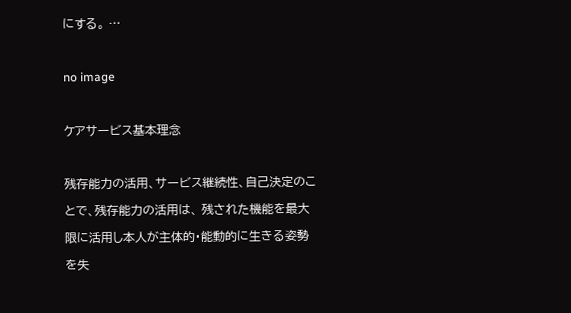にする。 …

no image

ケアサービス基本理念

残存能力の活用、サービス継続性、自己決定のことで、残存能力の活用は、 残された機能を最大限に活用し本人が主体的・能動的に生きる姿勢を失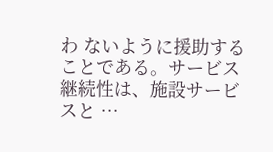わ ないように援助することである。サービス継続性は、施設サービスと …